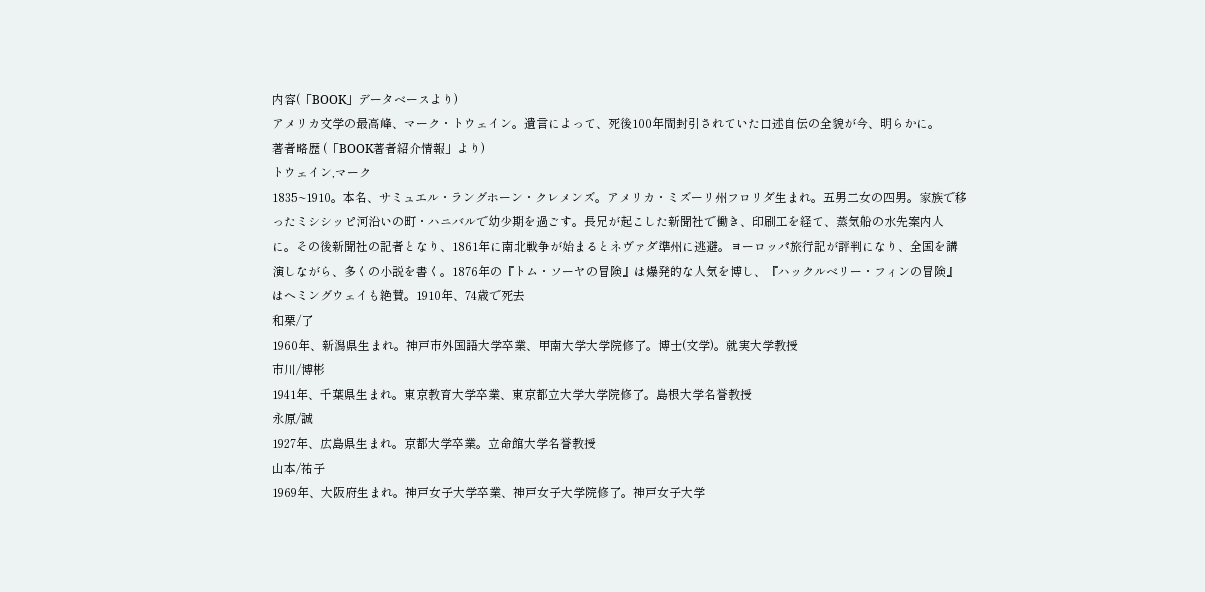内容(「BOOK」データベースより)
アメリカ文学の最高峰、マーク・トウェイン。遺言によって、死後100年間封引されていた口述自伝の全貌が今、明らかに。
著者略歴 (「BOOK著者紹介情報」より)
トウェイン,マーク
1835~1910。本名、サミュエル・ラングホーン・クレメンズ。アメリカ・ミズーリ州フロリダ生まれ。五男二女の四男。家族で移ったミシシッピ河沿いの町・ハニバルで幼少期を過ごす。長兄が起こした新聞社で働き、印刷工を経て、蒸気船の水先案内人に。その後新聞社の記者となり、1861年に南北戦争が始まるとネヴァダ準州に逃避。ヨーロッパ旅行記が評判になり、全国を講演しながら、多くの小説を書く。1876年の『トム・ソーヤの冒険』は爆発的な人気を博し、『ハックルベリー・フィンの冒険』はヘミングウェイも絶賛。1910年、74歳で死去
和栗/了
1960年、新潟県生まれ。神戸市外国語大学卒業、甲南大学大学院修了。博士(文学)。就実大学教授
市川/博彬
1941年、千葉県生まれ。東京教育大学卒業、東京都立大学大学院修了。島根大学名誉教授
永原/誠
1927年、広島県生まれ。京都大学卒業。立命館大学名誉教授
山本/祐子
1969年、大阪府生まれ。神戸女子大学卒業、神戸女子大学院修了。神戸女子大学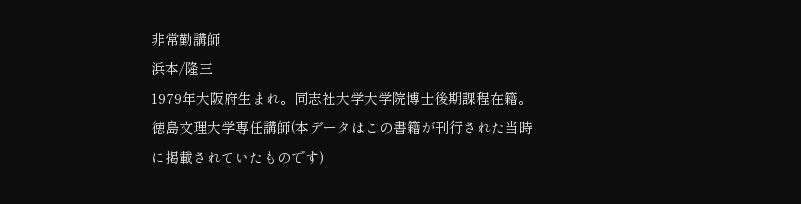非常勤講師
浜本/隆三
1979年大阪府生まれ。同志社大学大学院博士後期課程在籍。徳島文理大学専任講師(本データはこの書籍が刊行された当時に掲載されていたものです)